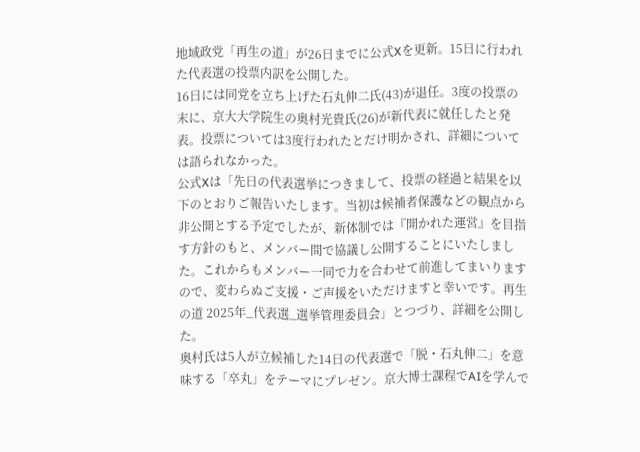地域政党「再生の道」が26日までに公式Xを更新。15日に行われた代表選の投票内訳を公開した。
16日には同党を立ち上げた石丸伸二氏(43)が退任。3度の投票の末に、京大大学院生の奥村光貴氏(26)が新代表に就任したと発表。投票については3度行われたとだけ明かされ、詳細については語られなかった。
公式Xは「先日の代表選挙につきまして、投票の経過と結果を以下のとおりご報告いたします。当初は候補者保護などの観点から非公開とする予定でしたが、新体制では『開かれた運営』を目指す方針のもと、メンバー間で協議し公開することにいたしました。これからもメンバー一同で力を合わせて前進してまいりますので、変わらぬご支援・ご声援をいただけますと幸いです。再生の道 2025年_代表選_選挙管理委員会」とつづり、詳細を公開した。
奥村氏は5人が立候補した14日の代表選で「脱・石丸伸二」を意味する「卒丸」をテーマにプレゼン。京大博士課程でAIを学んで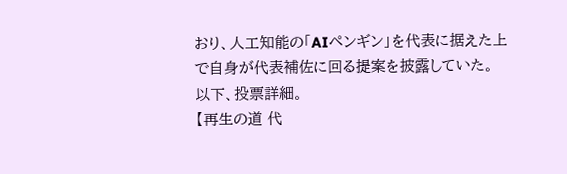おり、人工知能の「AIペンギン」を代表に据えた上で自身が代表補佐に回る提案を披露していた。
以下、投票詳細。
【再生の道 代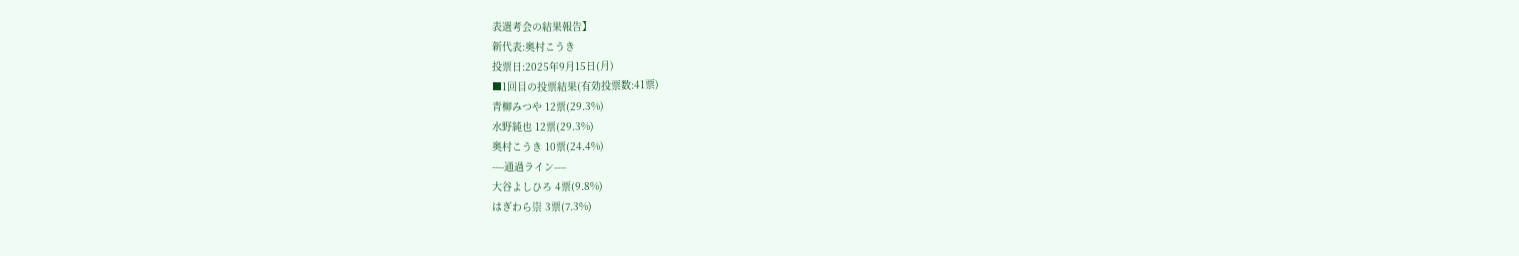表選考会の結果報告】
新代表:奥村こうき
投票日:2025年9月15日(月)
■1回目の投票結果(有効投票数:41票)
青柳みつや 12票(29.3%)
水野純也 12票(29.3%)
奥村こうき 10票(24.4%)
----通過ライン----
大谷よしひろ 4票(9.8%)
はぎわら崇 3票(7.3%)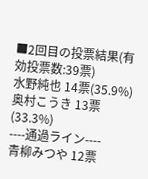■2回目の投票結果(有効投票数:39票)
水野純也 14票(35.9%)
奥村こうき 13票(33.3%)
----通過ライン----
青柳みつや 12票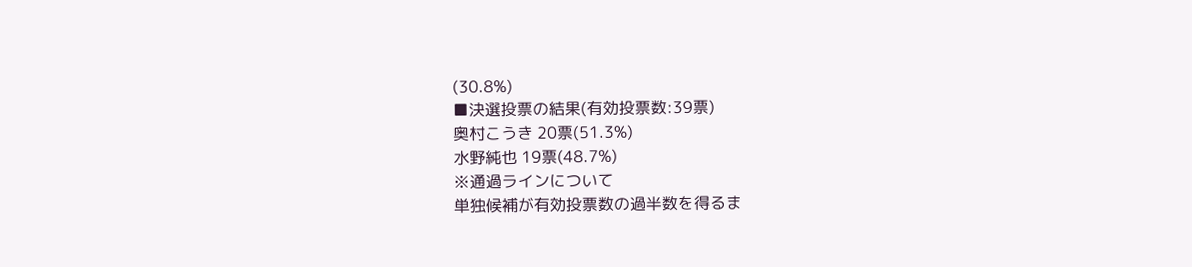(30.8%)
■決選投票の結果(有効投票数:39票)
奥村こうき 20票(51.3%)
水野純也 19票(48.7%)
※通過ラインについて
単独候補が有効投票数の過半数を得るま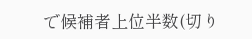で候補者上位半数(切り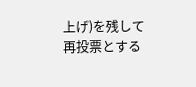上げ)を残して再投票とする